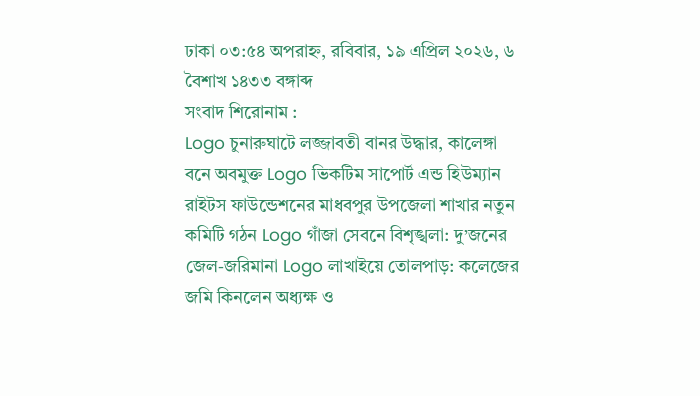ঢাকা ০৩:৫৪ অপরাহ্ন, রবিবার, ১৯ এপ্রিল ২০২৬, ৬ বৈশাখ ১৪৩৩ বঙ্গাব্দ
সংবাদ শিরোনাম :
Logo চুনারুঘাটে লজ্জাবতী বানর উদ্ধার, কালেঙ্গা বনে অবমুক্ত Logo ভিকটিম সাপোর্ট এন্ড হিউম্যান রাইটস ফাউন্ডেশনের মাধবপুর উপজেলা শাখার নতুন কমিটি গঠন Logo গাঁজা সেবনে বিশৃঙ্খলা: দু’জনের জেল-জরিমানা Logo লাখাইয়ে তোলপাড়: কলেজের জমি কিনলেন অধ্যক্ষ ও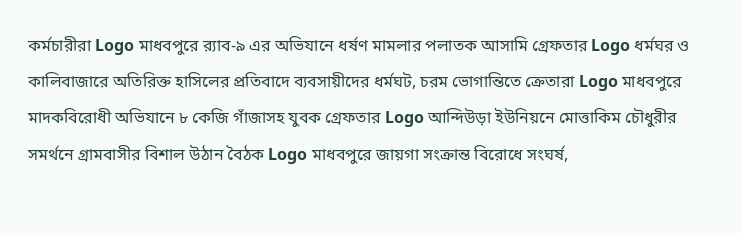কর্মচারীরা Logo মাধবপুরে র‌্যাব-৯ এর অভিযানে ধর্ষণ মামলার পলাতক আসামি গ্রেফতার Logo ধর্মঘর ও কালিবাজারে অতিরিক্ত হাসিলের প্রতিবাদে ব্যবসায়ীদের ধর্মঘট, চরম ভোগান্তিতে ক্রেতারা Logo মাধবপুরে মাদকবিরোধী অভিযানে ৮ কেজি গাঁজাসহ যুবক গ্রেফতার Logo আন্দিউড়া ইউনিয়নে মোত্তাকিম চৌধুরীর সমর্থনে গ্রামবাসীর বিশাল উঠান বৈঠক Logo মাধবপুরে জায়গা সংক্রান্ত বিরোধে সংঘর্ষ,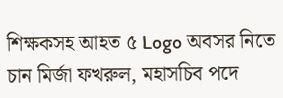শিক্ষকসহ আহত ৫ Logo অবসর নিতে চান মির্জা ফখরুল, মহাসচিব পদে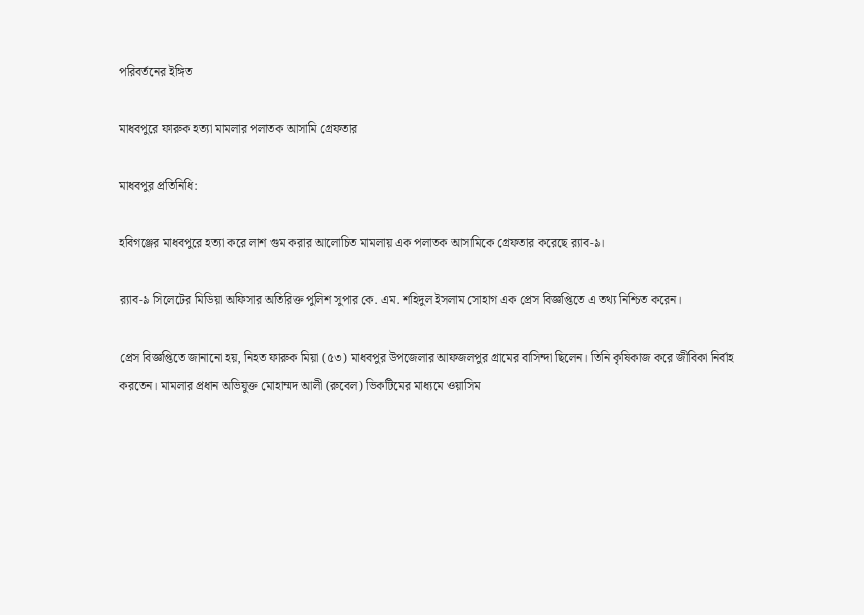পরিবর্তনের ইঙ্গিত

মাধবপুরে ফারুক হত্যা মামলার পলাতক আসামি গ্রেফতার

মাধবপুর প্রতিনিধি:

হবিগঞ্জের মাধবপুরে হত্যা করে লাশ গুম করার আলোচিত মামলায় এক পলাতক আসামিকে গ্রেফতার করেছে র‍্যাব-৯।

র‍্যাব-৯ সিলেটের মিডিয়া অফিসার অতিরিক্ত পুলিশ সুপার কে. এম. শহিদুল ইসলাম সোহাগ এক প্রেস বিজ্ঞপ্তিতে এ তথ্য নিশ্চিত করেন।

প্রেস বিজ্ঞপ্তিতে জানানো হয়, নিহত ফারুক মিয়া (৫৩) মাধবপুর উপজেলার আফজলপুর গ্রামের বাসিন্দা ছিলেন। তিনি কৃষিকাজ করে জীবিকা নির্বাহ করতেন। মামলার প্রধান অভিযুক্ত মোহাম্মদ আলী (রুবেল) ভিকটিমের মাধ্যমে ওয়াসিম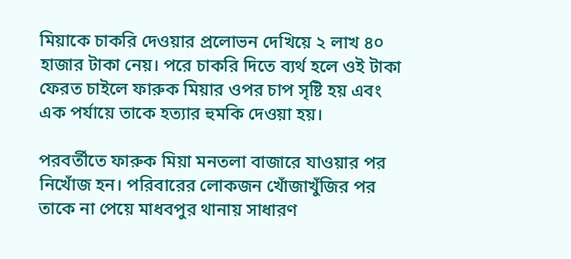মিয়াকে চাকরি দেওয়ার প্রলোভন দেখিয়ে ২ লাখ ৪০ হাজার টাকা নেয়। পরে চাকরি দিতে ব্যর্থ হলে ওই টাকা ফেরত চাইলে ফারুক মিয়ার ওপর চাপ সৃষ্টি হয় এবং এক পর্যায়ে তাকে হত্যার হুমকি দেওয়া হয়।

পরবর্তীতে ফারুক মিয়া মনতলা বাজারে যাওয়ার পর নিখোঁজ হন। পরিবারের লোকজন খোঁজাখুঁজির পর তাকে না পেয়ে মাধবপুর থানায় সাধারণ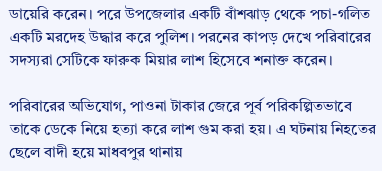ডায়েরি করেন। পরে উপজেলার একটি বাঁশঝাড় থেকে পচা-গলিত একটি মরদেহ উদ্ধার করে পুলিশ। পরনের কাপড় দেখে পরিবারের সদস্যরা সেটিকে ফারুক মিয়ার লাশ হিসেবে শনাক্ত করেন।

পরিবারের অভিযোগ, পাওনা টাকার জেরে পূর্ব পরিকল্পিতভাবে তাকে ডেকে নিয়ে হত্যা করে লাশ গুম করা হয়। এ ঘটনায় নিহতের ছেলে বাদী হয়ে মাধবপুর থানায়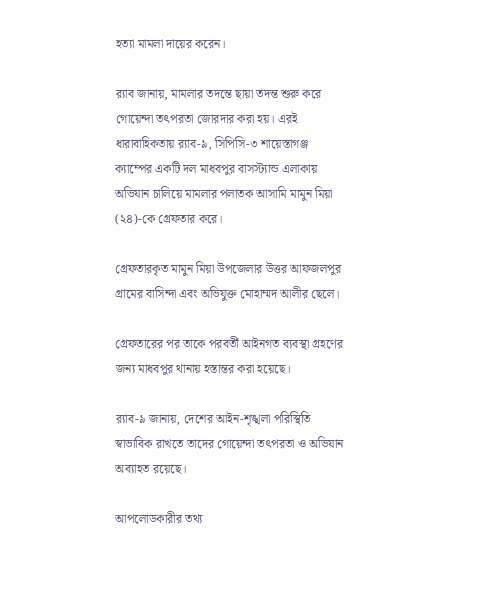হত্যা মামলা দায়ের করেন।

র‍্যাব জানায়, মামলার তদন্তে ছায়া তদন্ত শুরু করে গোয়েন্দা তৎপরতা জোরদার করা হয়। এরই ধারাবাহিকতায় র‍্যাব-৯, সিপিসি-৩ শায়েস্তাগঞ্জ ক্যাম্পের একটি দল মাধবপুর বাসস্ট্যান্ড এলাকায় অভিযান চালিয়ে মামলার পলাতক আসামি মামুন মিয়া (২৪)-কে গ্রেফতার করে।

গ্রেফতারকৃত মামুন মিয়া উপজেলার উত্তর আফজলপুর গ্রামের বাসিন্দা এবং অভিযুক্ত মোহাম্মদ আলীর ছেলে।

গ্রেফতারের পর তাকে পরবর্তী আইনগত ব্যবস্থা গ্রহণের জন্য মাধবপুর থানায় হস্তান্তর করা হয়েছে।

র‍্যাব-৯ জানায়, দেশের আইন-শৃঙ্খলা পরিস্থিতি স্বাভাবিক রাখতে তাদের গোয়েন্দা তৎপরতা ও অভিযান অব্যাহত রয়েছে।

আপলোডকারীর তথ্য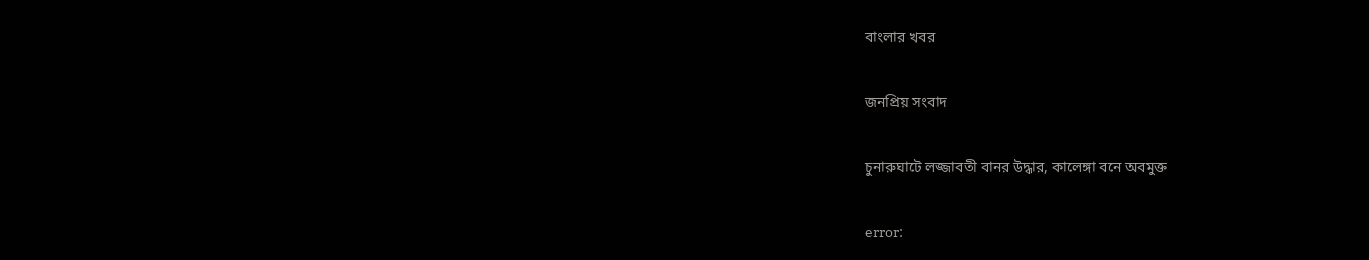বাংলার খবর

জনপ্রিয় সংবাদ

চুনারুঘাটে লজ্জাবতী বানর উদ্ধার, কালেঙ্গা বনে অবমুক্ত

error: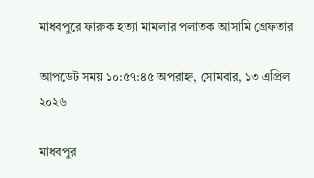মাধবপুরে ফারুক হত্যা মামলার পলাতক আসামি গ্রেফতার

আপডেট সময় ১০:৫৭:৪৫ অপরাহ্ন, সোমবার, ১৩ এপ্রিল ২০২৬

মাধবপুর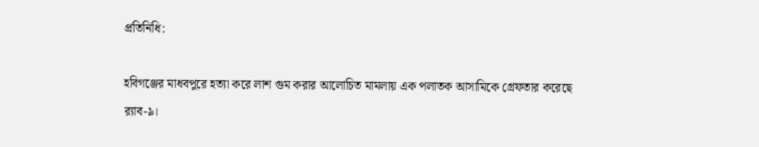প্রতিনিধি:

হবিগঞ্জের মাধবপুরে হত্যা করে লাশ গুম করার আলোচিত মামলায় এক পলাতক আসামিকে গ্রেফতার করেছে র‍্যাব-৯।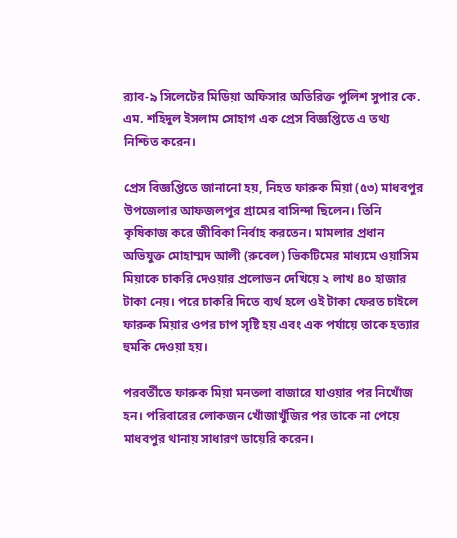র‍্যাব-৯ সিলেটের মিডিয়া অফিসার অতিরিক্ত পুলিশ সুপার কে. এম. শহিদুল ইসলাম সোহাগ এক প্রেস বিজ্ঞপ্তিতে এ তথ্য নিশ্চিত করেন।

প্রেস বিজ্ঞপ্তিতে জানানো হয়, নিহত ফারুক মিয়া (৫৩) মাধবপুর উপজেলার আফজলপুর গ্রামের বাসিন্দা ছিলেন। তিনি কৃষিকাজ করে জীবিকা নির্বাহ করতেন। মামলার প্রধান অভিযুক্ত মোহাম্মদ আলী (রুবেল) ভিকটিমের মাধ্যমে ওয়াসিম মিয়াকে চাকরি দেওয়ার প্রলোভন দেখিয়ে ২ লাখ ৪০ হাজার টাকা নেয়। পরে চাকরি দিতে ব্যর্থ হলে ওই টাকা ফেরত চাইলে ফারুক মিয়ার ওপর চাপ সৃষ্টি হয় এবং এক পর্যায়ে তাকে হত্যার হুমকি দেওয়া হয়।

পরবর্তীতে ফারুক মিয়া মনতলা বাজারে যাওয়ার পর নিখোঁজ হন। পরিবারের লোকজন খোঁজাখুঁজির পর তাকে না পেয়ে মাধবপুর থানায় সাধারণ ডায়েরি করেন।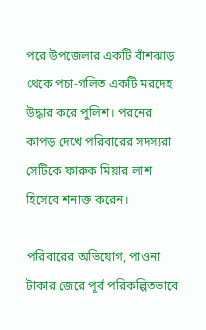পরে উপজেলার একটি বাঁশঝাড় থেকে পচা-গলিত একটি মরদেহ উদ্ধার করে পুলিশ। পরনের কাপড় দেখে পরিবারের সদস্যরা সেটিকে ফারুক মিয়ার লাশ হিসেবে শনাক্ত করেন।

পরিবারের অভিযোগ, পাওনা টাকার জেরে পূর্ব পরিকল্পিতভাবে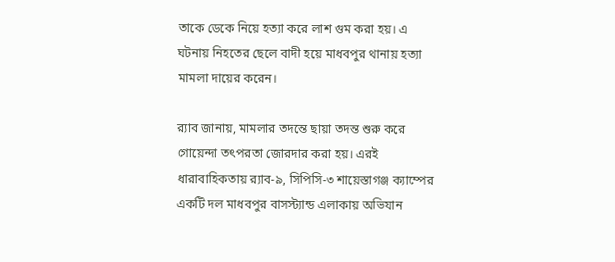তাকে ডেকে নিয়ে হত্যা করে লাশ গুম করা হয়। এ ঘটনায় নিহতের ছেলে বাদী হয়ে মাধবপুর থানায় হত্যা মামলা দায়ের করেন।

র‍্যাব জানায়, মামলার তদন্তে ছায়া তদন্ত শুরু করে গোয়েন্দা তৎপরতা জোরদার করা হয়। এরই ধারাবাহিকতায় র‍্যাব-৯, সিপিসি-৩ শায়েস্তাগঞ্জ ক্যাম্পের একটি দল মাধবপুর বাসস্ট্যান্ড এলাকায় অভিযান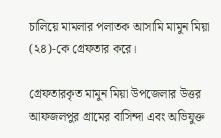চালিয়ে মামলার পলাতক আসামি মামুন মিয়া (২৪)-কে গ্রেফতার করে।

গ্রেফতারকৃত মামুন মিয়া উপজেলার উত্তর আফজলপুর গ্রামের বাসিন্দা এবং অভিযুক্ত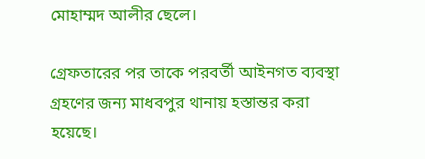মোহাম্মদ আলীর ছেলে।

গ্রেফতারের পর তাকে পরবর্তী আইনগত ব্যবস্থা গ্রহণের জন্য মাধবপুর থানায় হস্তান্তর করা হয়েছে।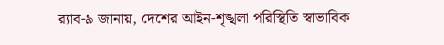র‍্যাব-৯ জানায়, দেশের আইন-শৃঙ্খলা পরিস্থিতি স্বাভাবিক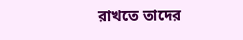রাখতে তাদের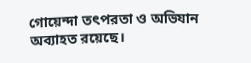গোয়েন্দা তৎপরতা ও অভিযান অব্যাহত রয়েছে।